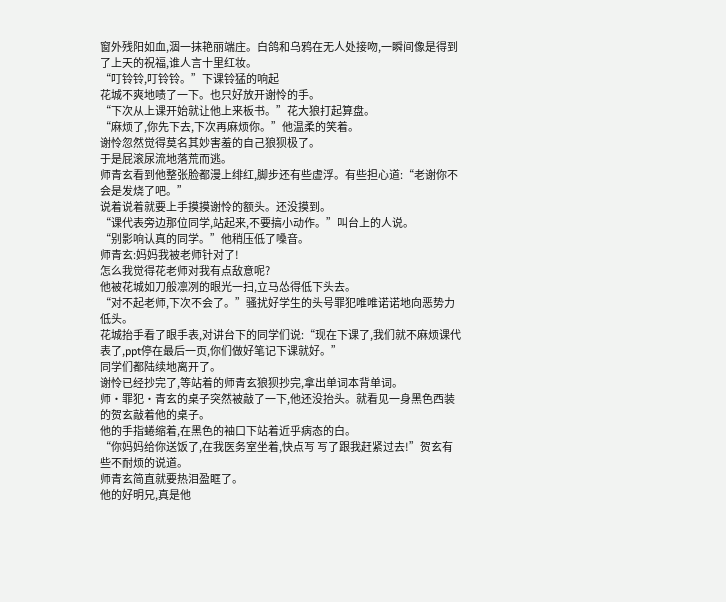窗外残阳如血,涸一抹艳丽端庄。白鸽和乌鸦在无人处接吻,一瞬间像是得到了上天的祝福,谁人言十里红妆。
“叮铃铃,叮铃铃。”下课铃猛的响起
花城不爽地啧了一下。也只好放开谢怜的手。
“下次从上课开始就让他上来板书。”花大狼打起算盘。
“麻烦了,你先下去,下次再麻烦你。”他温柔的笑着。
谢怜忽然觉得莫名其妙害羞的自己狼狈极了。
于是屁滚尿流地落荒而逃。
师青玄看到他整张脸都漫上绯红,脚步还有些虚浮。有些担心道:“老谢你不会是发烧了吧。”
说着说着就要上手摸摸谢怜的额头。还没摸到。
“课代表旁边那位同学,站起来,不要搞小动作。”叫台上的人说。
“别影响认真的同学。”他稍压低了嗓音。
师青玄:妈妈我被老师针对了!
怎么我觉得花老师对我有点敌意呢?
他被花城如刀般凛冽的眼光一扫,立马怂得低下头去。
“对不起老师,下次不会了。”骚扰好学生的头号罪犯唯唯诺诺地向恶势力低头。
花城抬手看了眼手表,对讲台下的同学们说:“现在下课了,我们就不麻烦课代表了,ppt停在最后一页,你们做好笔记下课就好。”
同学们都陆续地离开了。
谢怜已经抄完了,等站着的师青玄狼狈抄完,拿出单词本背单词。
师·罪犯·青玄的桌子突然被敲了一下,他还没抬头。就看见一身黑色西装的贺玄敲着他的桌子。
他的手指蜷缩着,在黑色的袖口下站着近乎病态的白。
“你妈妈给你送饭了,在我医务室坐着,快点写 写了跟我赶紧过去!”贺玄有些不耐烦的说道。
师青玄简直就要热泪盈眶了。
他的好明兄,真是他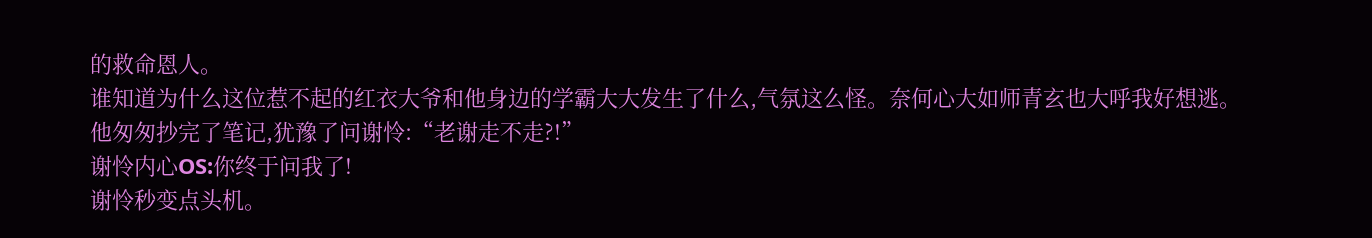的救命恩人。
谁知道为什么这位惹不起的红衣大爷和他身边的学霸大大发生了什么,气氛这么怪。奈何心大如师青玄也大呼我好想逃。
他匆匆抄完了笔记,犹豫了问谢怜:“老谢走不走?!”
谢怜内心OS:你终于问我了!
谢怜秒变点头机。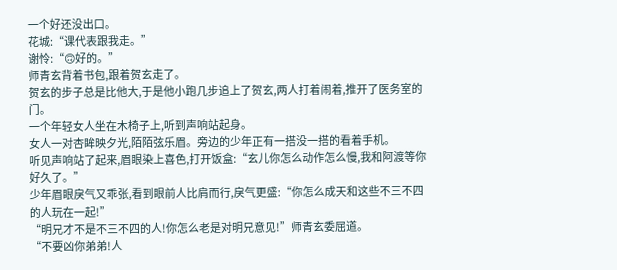一个好还没出口。
花城:“课代表跟我走。”
谢怜:“🙃好的。”
师青玄背着书包,跟着贺玄走了。
贺玄的步子总是比他大,于是他小跑几步追上了贺玄,两人打着闹着,推开了医务室的门。
一个年轻女人坐在木椅子上,听到声响站起身。
女人一对杏眸映夕光,陌陌弦乐眉。旁边的少年正有一搭没一搭的看着手机。
听见声响站了起来,眉眼染上喜色,打开饭盒:“玄儿你怎么动作怎么慢,我和阿渡等你好久了。”
少年眉眼戾气又乖张,看到眼前人比肩而行,戾气更盛:“你怎么成天和这些不三不四的人玩在一起!”
“明兄才不是不三不四的人!你怎么老是对明兄意见!”师青玄委屈道。
“不要凶你弟弟!人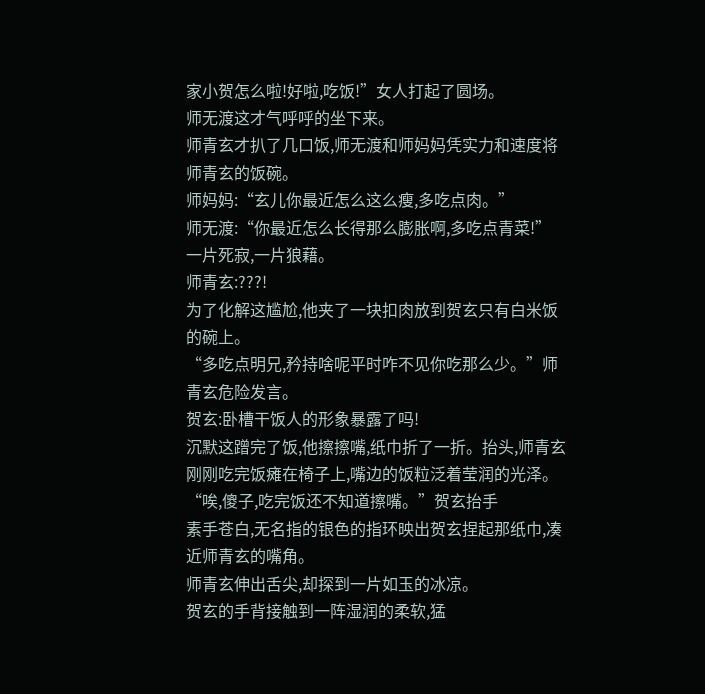家小贺怎么啦!好啦,吃饭!”女人打起了圆场。
师无渡这才气呼呼的坐下来。
师青玄才扒了几口饭,师无渡和师妈妈凭实力和速度将师青玄的饭碗。
师妈妈:“玄儿你最近怎么这么瘦,多吃点肉。”
师无渡:“你最近怎么长得那么膨胀啊,多吃点青菜!”
一片死寂,一片狼藉。
师青玄:???!
为了化解这尴尬,他夹了一块扣肉放到贺玄只有白米饭的碗上。
“多吃点明兄,矜持啥呢平时咋不见你吃那么少。”师青玄危险发言。
贺玄:卧槽干饭人的形象暴露了吗!
沉默这蹭完了饭,他擦擦嘴,纸巾折了一折。抬头,师青玄刚刚吃完饭瘫在椅子上,嘴边的饭粒泛着莹润的光泽。
“唉,傻子,吃完饭还不知道擦嘴。”贺玄抬手
素手苍白,无名指的银色的指环映出贺玄捏起那纸巾,凑近师青玄的嘴角。
师青玄伸出舌尖,却探到一片如玉的冰凉。
贺玄的手背接触到一阵湿润的柔软,猛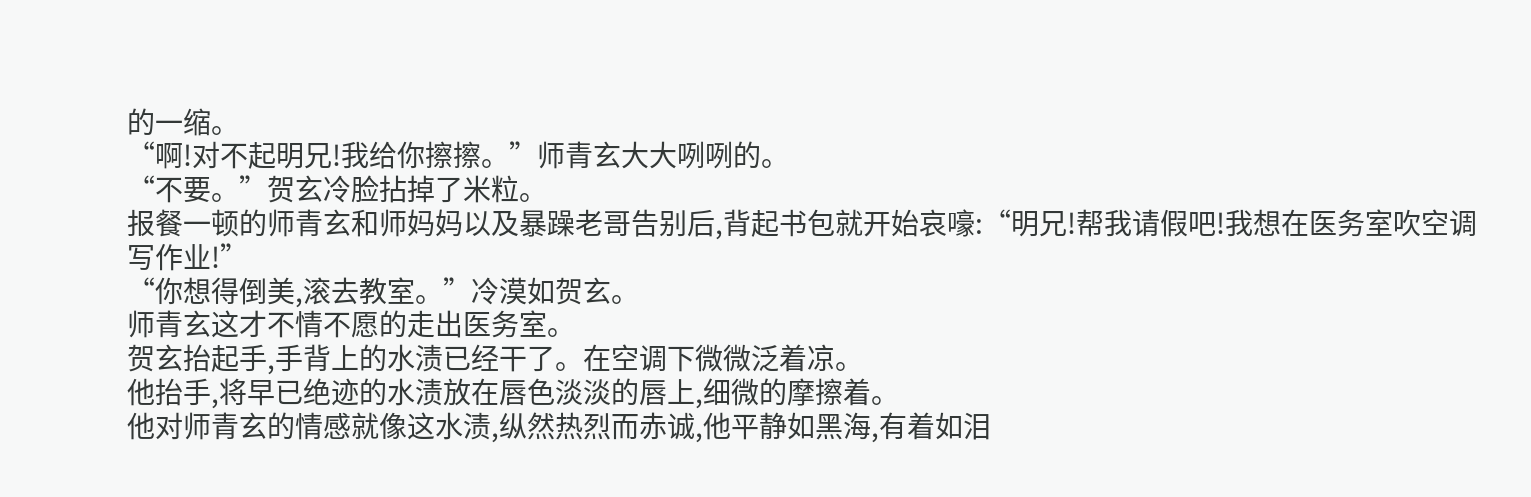的一缩。
“啊!对不起明兄!我给你擦擦。”师青玄大大咧咧的。
“不要。”贺玄冷脸拈掉了米粒。
报餐一顿的师青玄和师妈妈以及暴躁老哥告别后,背起书包就开始哀嚎:“明兄!帮我请假吧!我想在医务室吹空调写作业!”
“你想得倒美,滚去教室。”冷漠如贺玄。
师青玄这才不情不愿的走出医务室。
贺玄抬起手,手背上的水渍已经干了。在空调下微微泛着凉。
他抬手,将早已绝迹的水渍放在唇色淡淡的唇上,细微的摩擦着。
他对师青玄的情感就像这水渍,纵然热烈而赤诚,他平静如黑海,有着如泪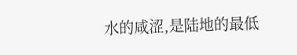水的咸涩,是陆地的最低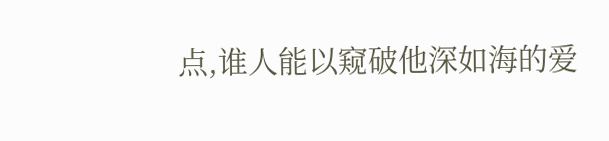点,谁人能以窥破他深如海的爱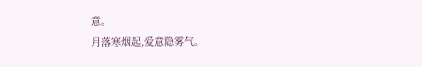意。
月落寒烟起,爱意隐雾气。